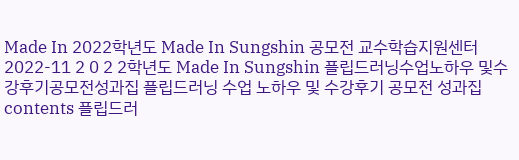Made In 2022학년도 Made In Sungshin 공모전 교수학습지원센터 2022-11 2 0 2 2학년도 Made In Sungshin 플립드러닝수업노하우 및수강후기공모전성과집 플립드러닝 수업 노하우 및 수강후기 공모전 성과집 contents 플립드러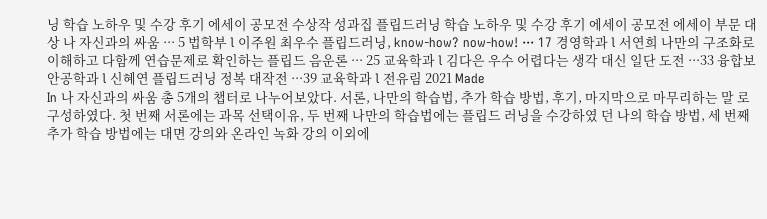닝 학습 노하우 및 수강 후기 에세이 공모전 수상작 성과집 플립드러닝 학습 노하우 및 수강 후기 에세이 공모전 에세이 부문 대상 나 자신과의 싸움 ··· 5 법학부 l 이주원 최우수 플립드러닝, know-how? now-how! ··· 17 경영학과 l 서연희 나만의 구조화로 이해하고 다함께 연습문제로 확인하는 플립드 음운론 ··· 25 교육학과 l 김다은 우수 어렵다는 생각 대신 일단 도전 ···33 융합보안공학과 l 신혜연 플립드러닝 정복 대작전 ···39 교육학과 l 전유림 2021 Made
In 나 자신과의 싸움 총 5개의 챕터로 나누어보았다. 서론, 나만의 학습법, 추가 학습 방법, 후기, 마지막으로 마무리하는 말 로 구성하였다. 첫 번째 서론에는 과목 선택이유, 두 번째 나만의 학습법에는 플립드 러닝을 수강하였 던 나의 학습 방법, 세 번째 추가 학습 방법에는 대면 강의와 온라인 녹화 강의 이외에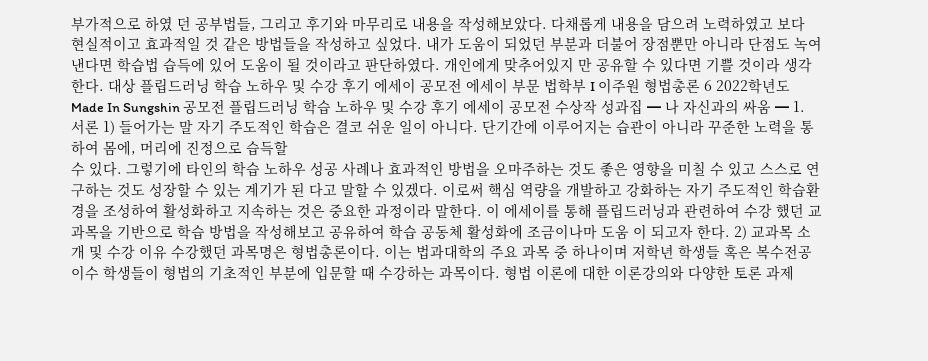부가적으로 하였 던 공부법들, 그리고 후기와 마무리로 내용을 작성해보았다. 다채롭게 내용을 담으려 노력하였고 보다 현실적이고 효과적일 것 같은 방법들을 작성하고 싶었다. 내가 도움이 되었던 부분과 더불어 장점뿐만 아니라 단점도 녹여낸다면 학습법 습득에 있어 도움이 될 것이라고 판단하였다. 개인에게 맞추어있지 만 공유할 수 있다면 기쁠 것이라 생각한다. 대상 플립드러닝 학습 노하우 및 수강 후기 에세이 공모전 에세이 부문 법학부 I 이주원 형법총론 6 2022학년도 Made In Sungshin 공모전 플립드러닝 학습 노하우 및 수강 후기 에세이 공모전 수상작 성과집 ━ 나 자신과의 싸움 ━ 1. 서론 1) 들어가는 말 자기 주도적인 학습은 결코 쉬운 일이 아니다. 단기간에 이루어지는 습관이 아니라 꾸준한 노력을 통하여 몸에, 머리에 진정으로 습득할
수 있다. 그렇기에 타인의 학습 노하우 성공 사례나 효과적인 방법을 오마주하는 것도 좋은 영향을 미칠 수 있고 스스로 연구하는 것도 성장할 수 있는 계기가 된 다고 말할 수 있겠다. 이로써 핵심 역량을 개발하고 강화하는 자기 주도적인 학습환경을 조성하여 활성화하고 지속하는 것은 중요한 과정이라 말한다. 이 에세이를 통해 플립드러닝과 관련하여 수강 했던 교과목을 기반으로 학습 방법을 작성해보고 공유하여 학습 공동체 활성화에 조금이나마 도움 이 되고자 한다. 2) 교과목 소개 및 수강 이유 수강했던 과목명은 형법총론이다. 이는 법과대학의 주요 과목 중 하나이며 저학년 학생들 혹은 복수전공 이수 학생들이 형법의 기초적인 부분에 입문할 때 수강하는 과목이다. 형법 이론에 대한 이론강의와 다양한 토론 과제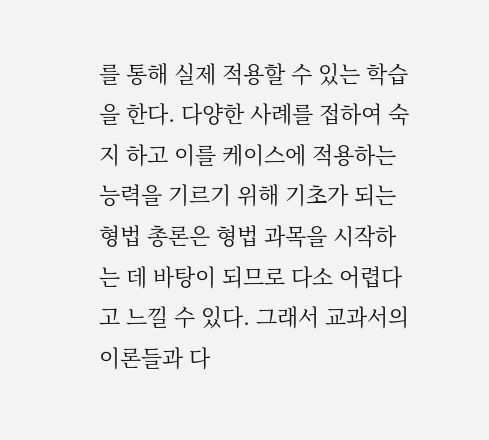를 통해 실제 적용할 수 있는 학습을 한다. 다양한 사례를 접하여 숙지 하고 이를 케이스에 적용하는 능력을 기르기 위해 기초가 되는 형법 총론은 형법 과목을 시작하는 데 바탕이 되므로 다소 어렵다고 느낄 수 있다. 그래서 교과서의 이론들과 다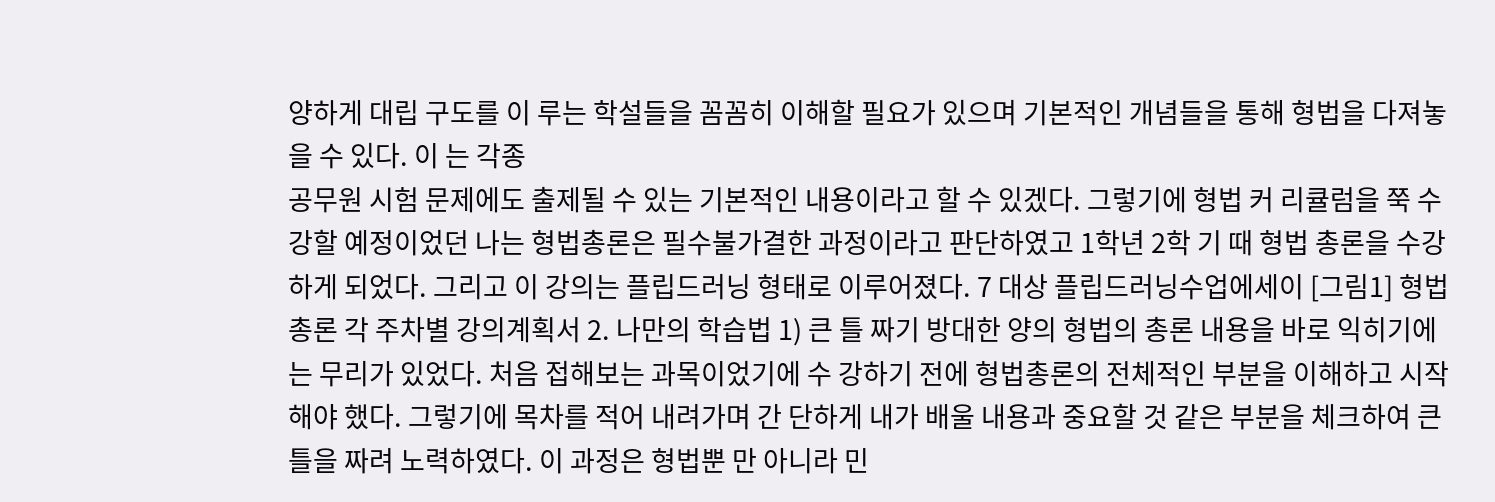양하게 대립 구도를 이 루는 학설들을 꼼꼼히 이해할 필요가 있으며 기본적인 개념들을 통해 형법을 다져놓을 수 있다. 이 는 각종
공무원 시험 문제에도 출제될 수 있는 기본적인 내용이라고 할 수 있겠다. 그렇기에 형법 커 리큘럼을 쭉 수강할 예정이었던 나는 형법총론은 필수불가결한 과정이라고 판단하였고 1학년 2학 기 때 형법 총론을 수강하게 되었다. 그리고 이 강의는 플립드러닝 형태로 이루어졌다. 7 대상 플립드러닝수업에세이 [그림1] 형법총론 각 주차별 강의계획서 2. 나만의 학습법 1) 큰 틀 짜기 방대한 양의 형법의 총론 내용을 바로 익히기에는 무리가 있었다. 처음 접해보는 과목이었기에 수 강하기 전에 형법총론의 전체적인 부분을 이해하고 시작해야 했다. 그렇기에 목차를 적어 내려가며 간 단하게 내가 배울 내용과 중요할 것 같은 부분을 체크하여 큰 틀을 짜려 노력하였다. 이 과정은 형법뿐 만 아니라 민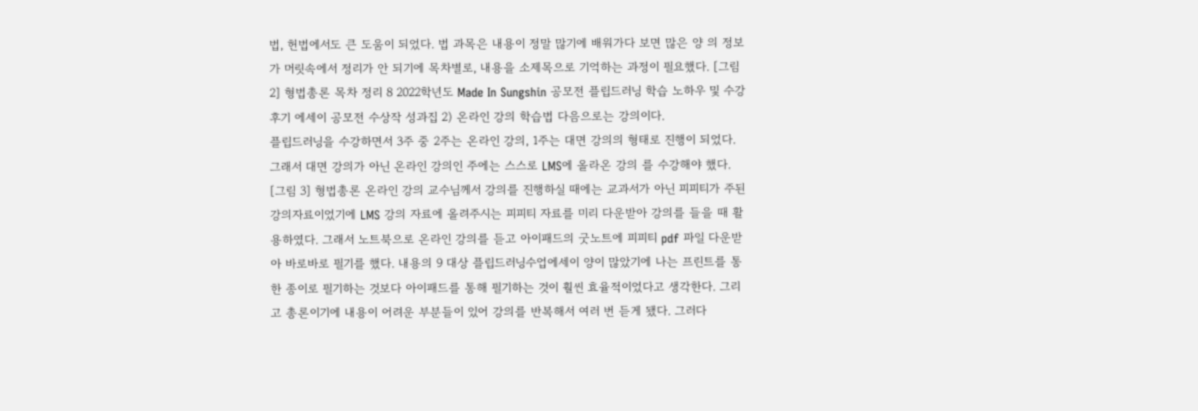법, 헌법에서도 큰 도움이 되었다. 법 과목은 내용이 정말 많기에 배워가다 보면 많은 양 의 정보가 머릿속에서 정리가 안 되기에 목차별로, 내용을 소제목으로 기억하는 과정이 필요했다. [그림 2] 형법총론 목차 정리 8 2022학년도 Made In Sungshin 공모전 플립드러닝 학습 노하우 및 수강 후기 에세이 공모전 수상작 성과집 2) 온라인 강의 학습법 다음으로는 강의이다.
플립드러닝을 수강하면서 3주 중 2주는 온라인 강의, 1주는 대면 강의의 형태로 진행이 되었다. 그래서 대면 강의가 아닌 온라인 강의인 주에는 스스로 LMS에 올라온 강의 를 수강해야 했다. [그림 3] 형법총론 온라인 강의 교수님께서 강의를 진행하실 때에는 교과서가 아닌 피피티가 주된 강의자료이었기에 LMS 강의 자료에 올려주시는 피피티 자료를 미리 다운받아 강의를 들을 때 활용하였다. 그래서 노트북으로 온라인 강의를 듣고 아이패드의 굿노트에 피피티 pdf 파일 다운받아 바로바로 필기를 했다. 내용의 9 대상 플립드러닝수업에세이 양이 많았기에 나는 프린트를 통한 종이로 필기하는 것보다 아이패드를 통해 필기하는 것이 훨씬 효율적이었다고 생각한다. 그리고 총론이기에 내용이 어려운 부분들이 있어 강의를 반복해서 여러 번 듣게 됐다. 그러다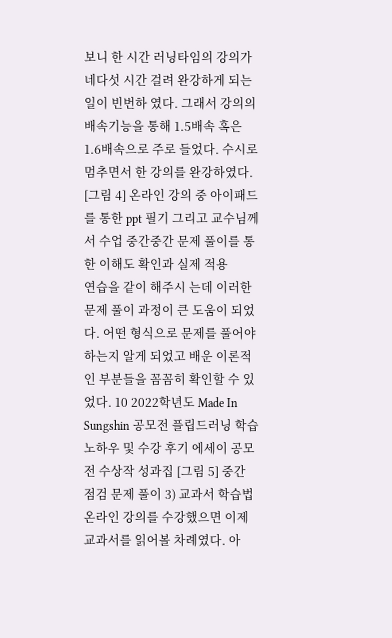보니 한 시간 러닝타임의 강의가 네다섯 시간 걸려 완강하게 되는 일이 빈번하 였다. 그래서 강의의 배속기능을 통해 1.5배속 혹은 1.6배속으로 주로 들었다. 수시로 멈추면서 한 강의를 완강하였다. [그림 4] 온라인 강의 중 아이패드를 통한 ppt 필기 그리고 교수님께서 수업 중간중간 문제 풀이를 통한 이해도 확인과 실제 적용
연습을 같이 해주시 는데 이러한 문제 풀이 과정이 큰 도움이 되었다. 어떤 형식으로 문제를 풀어야 하는지 알게 되었고 배운 이론적인 부분들을 꼼꼼히 확인할 수 있었다. 10 2022학년도 Made In Sungshin 공모전 플립드러닝 학습 노하우 및 수강 후기 에세이 공모전 수상작 성과집 [그림 5] 중간 점검 문제 풀이 3) 교과서 학습법 온라인 강의를 수강했으면 이제 교과서를 읽어볼 차례였다. 아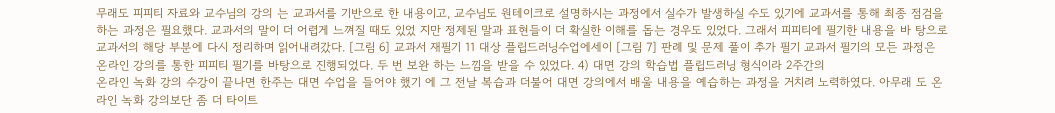무래도 피피티 자료와 교수님의 강의 는 교과서를 기반으로 한 내용이고, 교수님도 원테이크로 설명하시는 과정에서 실수가 발생하실 수도 있기에 교과서를 통해 최종 점검을 하는 과정은 필요했다. 교과서의 말이 더 어렵게 느껴질 때도 있었 지만 정제된 말과 표현들이 더 확실한 이해를 돕는 경우도 있었다. 그래서 피피티에 필기한 내용을 바 탕으로 교과서의 해당 부분에 다시 정리하며 읽어내려갔다. [그림 6] 교과서 재필기 11 대상 플립드러닝수업에세이 [그림 7] 판례 및 문제 풀이 추가 필기 교과서 필기의 모든 과정은 온라인 강의를 통한 피피티 필기를 바탕으로 진행되었다. 두 번 보완 하는 느낌을 받을 수 있었다. 4) 대면 강의 학습법 플립드러닝 형식이라 2주간의
온라인 녹화 강의 수강이 끝나면 한주는 대면 수업을 들어야 했기 에 그 전날 복습과 더불어 대면 강의에서 배울 내용을 예습하는 과정을 거치려 노력하였다. 아무래 도 온라인 녹화 강의보단 좀 더 타이트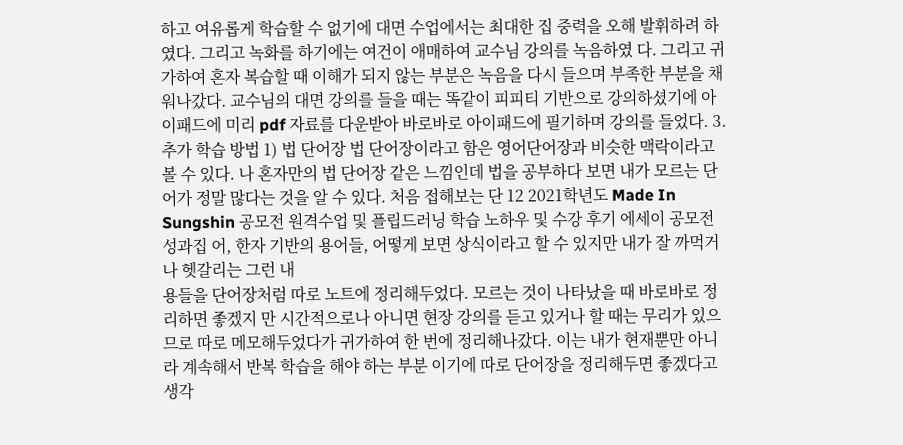하고 여유롭게 학습할 수 없기에 대면 수업에서는 최대한 집 중력을 오해 발휘하려 하였다. 그리고 녹화를 하기에는 여건이 애매하여 교수님 강의를 녹음하였 다. 그리고 귀가하여 혼자 복습할 때 이해가 되지 않는 부분은 녹음을 다시 들으며 부족한 부분을 채 워나갔다. 교수님의 대면 강의를 들을 때는 똑같이 피피티 기반으로 강의하셨기에 아이패드에 미리 pdf 자료를 다운받아 바로바로 아이패드에 필기하며 강의를 들었다. 3. 추가 학습 방법 1) 법 단어장 법 단어장이라고 함은 영어단어장과 비슷한 맥락이라고 볼 수 있다. 나 혼자만의 법 단어장 같은 느낌인데 법을 공부하다 보면 내가 모르는 단어가 정말 많다는 것을 알 수 있다. 처음 접해보는 단 12 2021학년도 Made In Sungshin 공모전 원격수업 및 플립드러닝 학습 노하우 및 수강 후기 에세이 공모전 성과집 어, 한자 기반의 용어들, 어떻게 보면 상식이라고 할 수 있지만 내가 잘 까먹거나 헷갈리는 그런 내
용들을 단어장처럼 따로 노트에 정리해두었다. 모르는 것이 나타났을 때 바로바로 정리하면 좋겠지 만 시간적으로나 아니면 현장 강의를 듣고 있거나 할 때는 무리가 있으므로 따로 메모해두었다가 귀가하여 한 번에 정리해나갔다. 이는 내가 현재뿐만 아니라 계속해서 반복 학습을 해야 하는 부분 이기에 따로 단어장을 정리해두면 좋겠다고 생각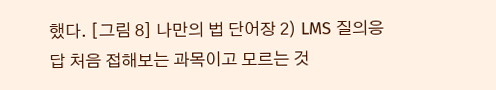했다. [그림 8] 나만의 법 단어장 2) LMS 질의응답 처음 접해보는 과목이고 모르는 것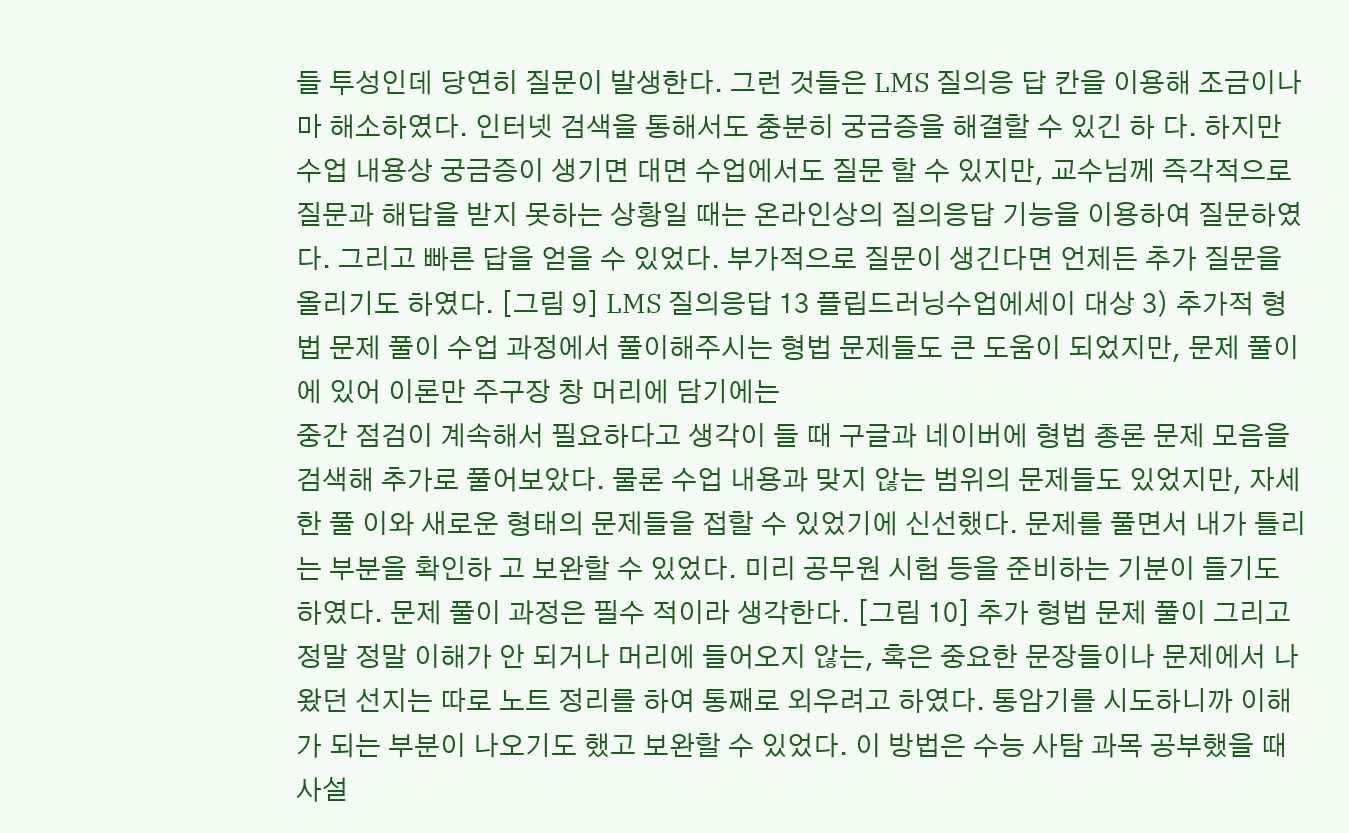들 투성인데 당연히 질문이 발생한다. 그런 것들은 LMS 질의응 답 칸을 이용해 조금이나마 해소하였다. 인터넷 검색을 통해서도 충분히 궁금증을 해결할 수 있긴 하 다. 하지만 수업 내용상 궁금증이 생기면 대면 수업에서도 질문 할 수 있지만, 교수님께 즉각적으로 질문과 해답을 받지 못하는 상황일 때는 온라인상의 질의응답 기능을 이용하여 질문하였다. 그리고 빠른 답을 얻을 수 있었다. 부가적으로 질문이 생긴다면 언제든 추가 질문을 올리기도 하였다. [그림 9] LMS 질의응답 13 플립드러닝수업에세이 대상 3) 추가적 형법 문제 풀이 수업 과정에서 풀이해주시는 형법 문제들도 큰 도움이 되었지만, 문제 풀이에 있어 이론만 주구장 창 머리에 담기에는
중간 점검이 계속해서 필요하다고 생각이 들 때 구글과 네이버에 형법 총론 문제 모음을 검색해 추가로 풀어보았다. 물론 수업 내용과 맞지 않는 범위의 문제들도 있었지만, 자세한 풀 이와 새로운 형태의 문제들을 접할 수 있었기에 신선했다. 문제를 풀면서 내가 틀리는 부분을 확인하 고 보완할 수 있었다. 미리 공무원 시험 등을 준비하는 기분이 들기도 하였다. 문제 풀이 과정은 필수 적이라 생각한다. [그림 10] 추가 형법 문제 풀이 그리고 정말 정말 이해가 안 되거나 머리에 들어오지 않는, 혹은 중요한 문장들이나 문제에서 나왔던 선지는 따로 노트 정리를 하여 통째로 외우려고 하였다. 통암기를 시도하니까 이해가 되는 부분이 나오기도 했고 보완할 수 있었다. 이 방법은 수능 사탐 과목 공부했을 때 사설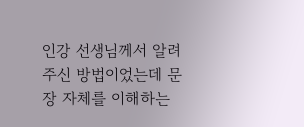인강 선생님께서 알려주신 방법이었는데 문장 자체를 이해하는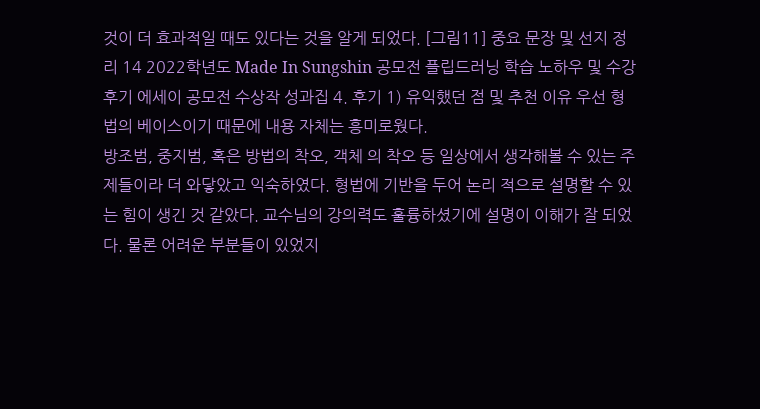것이 더 효과적일 때도 있다는 것을 알게 되었다. [그림11] 중요 문장 및 선지 정리 14 2022학년도 Made In Sungshin 공모전 플립드러닝 학습 노하우 및 수강 후기 에세이 공모전 수상작 성과집 4. 후기 1) 유익했던 점 및 추천 이유 우선 형법의 베이스이기 때문에 내용 자체는 흥미로웠다.
방조범, 중지범, 혹은 방법의 착오, 객체 의 착오 등 일상에서 생각해볼 수 있는 주제들이라 더 와닿았고 익숙하였다. 형법에 기반을 두어 논리 적으로 설명할 수 있는 힘이 생긴 것 같았다. 교수님의 강의력도 훌륭하셨기에 설명이 이해가 잘 되었 다. 물론 어려운 부분들이 있었지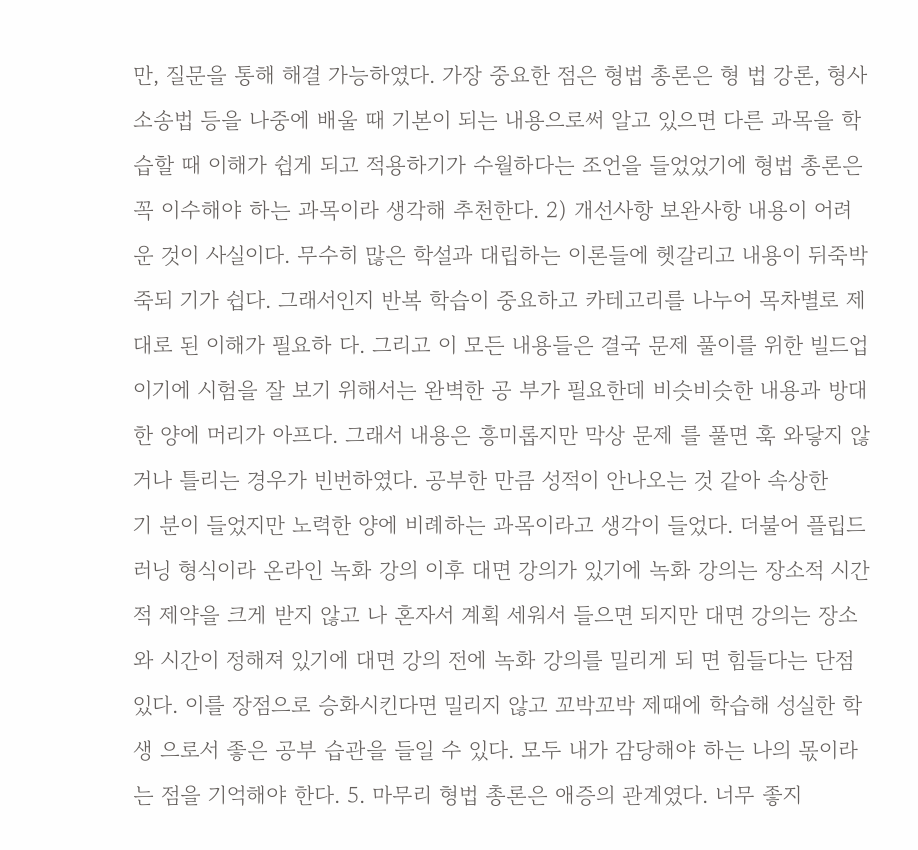만, 질문을 통해 해결 가능하였다. 가장 중요한 점은 형법 총론은 형 법 강론, 형사소송법 등을 나중에 배울 때 기본이 되는 내용으로써 알고 있으면 다른 과목을 학습할 때 이해가 쉽게 되고 적용하기가 수월하다는 조언을 들었었기에 형법 총론은 꼭 이수해야 하는 과목이라 생각해 추천한다. 2) 개선사항 보완사항 내용이 어려운 것이 사실이다. 무수히 많은 학설과 대립하는 이론들에 헷갈리고 내용이 뒤죽박죽되 기가 쉽다. 그래서인지 반복 학습이 중요하고 카테고리를 나누어 목차별로 제대로 된 이해가 필요하 다. 그리고 이 모든 내용들은 결국 문제 풀이를 위한 빌드업이기에 시험을 잘 보기 위해서는 완벽한 공 부가 필요한데 비슷비슷한 내용과 방대한 양에 머리가 아프다. 그래서 내용은 흥미롭지만 막상 문제 를 풀면 훅 와닿지 않거나 틀리는 경우가 빈번하였다. 공부한 만큼 성적이 안나오는 것 같아 속상한
기 분이 들었지만 노력한 양에 비례하는 과목이라고 생각이 들었다. 더불어 플립드러닝 형식이라 온라인 녹화 강의 이후 대면 강의가 있기에 녹화 강의는 장소적 시간적 제약을 크게 받지 않고 나 혼자서 계획 세워서 들으면 되지만 대면 강의는 장소와 시간이 정해져 있기에 대면 강의 전에 녹화 강의를 밀리게 되 면 힘들다는 단점 있다. 이를 장점으로 승화시킨다면 밀리지 않고 꼬박꼬박 제때에 학습해 성실한 학생 으로서 좋은 공부 습관을 들일 수 있다. 모두 내가 감당해야 하는 나의 몫이라는 점을 기억해야 한다. 5. 마무리 형법 총론은 애증의 관계였다. 너무 좋지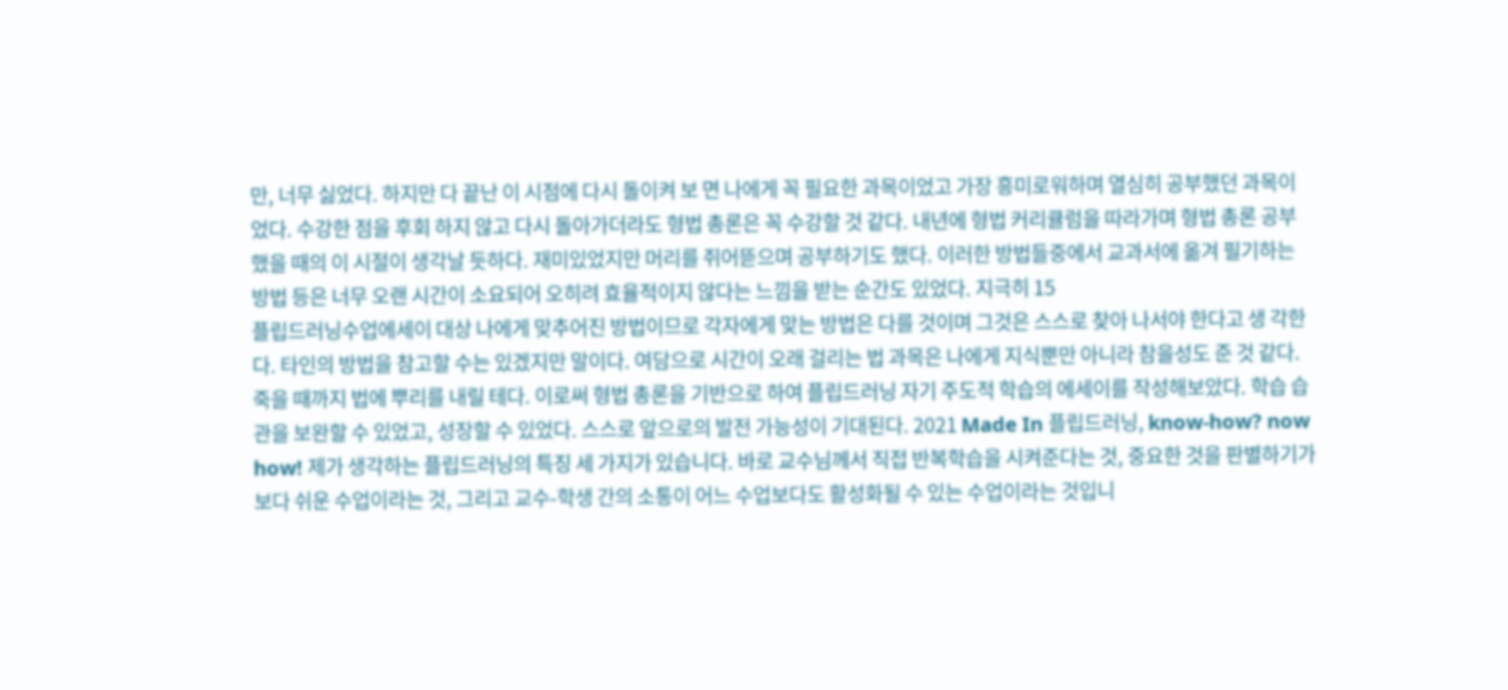만, 너무 싫었다. 하지만 다 끝난 이 시점에 다시 돌이켜 보 면 나에게 꼭 필요한 과목이었고 가장 흥미로워하며 열심히 공부했던 과목이었다. 수강한 점을 후회 하지 않고 다시 돌아가더라도 형법 총론은 꼭 수강할 것 같다. 내년에 형법 커리큘럼을 따라가며 형법 총론 공부했을 때의 이 시절이 생각날 듯하다. 재미있었지만 머리를 쥐어뜯으며 공부하기도 했다. 이러한 방법들중에서 교과서에 옮겨 필기하는 방법 등은 너무 오랜 시간이 소요되어 오히려 효율적이지 않다는 느낌을 받는 순간도 있었다. 지극히 15
플립드러닝수업에세이 대상 나에게 맞추어진 방법이므로 각자에게 맞는 방법은 다를 것이며 그것은 스스로 찾아 나서야 한다고 생 각한다. 타인의 방법을 참고할 수는 있겠지만 말이다. 여담으로 시간이 오래 걸리는 법 과목은 나에게 지식뿐만 아니라 참을성도 준 것 같다. 죽을 때까지 법에 뿌리를 내릴 테다. 이로써 형법 총론을 기반으로 하여 플립드러닝 자기 주도적 학습의 에세이를 작성해보았다. 학습 습 관을 보완할 수 있었고, 성장할 수 있었다. 스스로 앞으로의 발전 가능성이 기대된다. 2021 Made In 플립드러닝, know-how? now how! 제가 생각하는 플립드러닝의 특징 세 가지가 있습니다. 바로 교수님께서 직접 반복학습을 시켜준다는 것, 중요한 것을 판별하기가 보다 쉬운 수업이라는 것, 그리고 교수-학생 간의 소통이 어느 수업보다도 활성화될 수 있는 수업이라는 것입니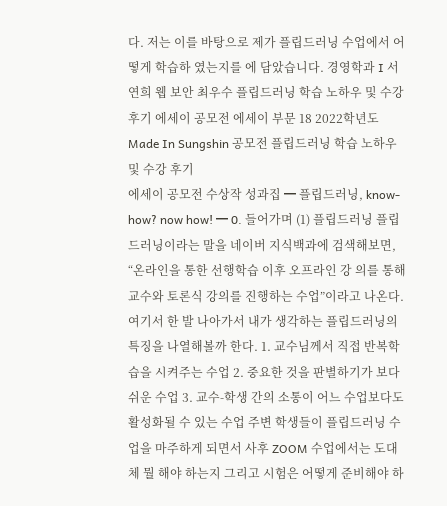다. 저는 이를 바탕으로 제가 플립드러닝 수업에서 어떻게 학습하 였는지를 에 담았습니다. 경영학과 I 서연희 웹 보안 최우수 플립드러닝 학습 노하우 및 수강 후기 에세이 공모전 에세이 부문 18 2022학년도 Made In Sungshin 공모전 플립드러닝 학습 노하우 및 수강 후기
에세이 공모전 수상작 성과집 ━ 플립드러닝, know-how? now how! ━ 0. 들어가며 (1) 플립드러닝 플립드러닝이라는 말을 네이버 지식백과에 검색해보면, “온라인을 통한 선행학습 이후 오프라인 강 의를 통해 교수와 토론식 강의를 진행하는 수업”이라고 나온다. 여기서 한 발 나아가서 내가 생각하는 플립드러닝의 특징을 나열해볼까 한다. 1. 교수님께서 직접 반복학습을 시켜주는 수업 2. 중요한 것을 판별하기가 보다 쉬운 수업 3. 교수-학생 간의 소통이 어느 수업보다도 활성화될 수 있는 수업 주변 학생들이 플립드러닝 수업을 마주하게 되면서 사후 ZOOM 수업에서는 도대체 뭘 해야 하는지 그리고 시험은 어떻게 준비해야 하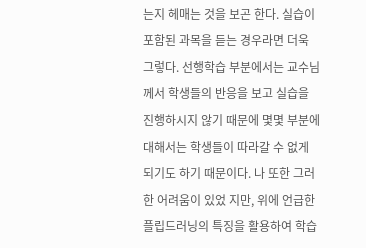는지 헤매는 것을 보곤 한다. 실습이 포함된 과목을 듣는 경우라면 더욱 그렇다. 선행학습 부분에서는 교수님께서 학생들의 반응을 보고 실습을 진행하시지 않기 때문에 몇몇 부분에 대해서는 학생들이 따라갈 수 없게 되기도 하기 때문이다. 나 또한 그러한 어려움이 있었 지만, 위에 언급한 플립드러닝의 특징을 활용하여 학습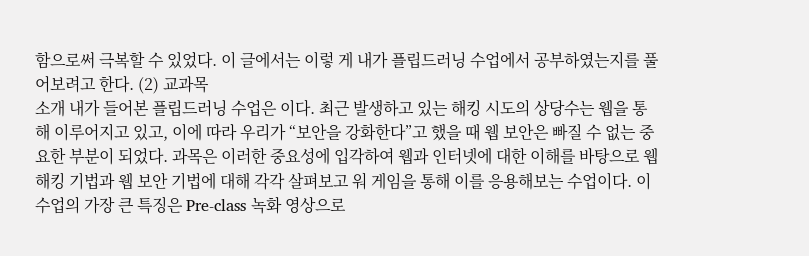함으로써 극복할 수 있었다. 이 글에서는 이렇 게 내가 플립드러닝 수업에서 공부하였는지를 풀어보려고 한다. (2) 교과목
소개 내가 들어본 플립드러닝 수업은 이다. 최근 발생하고 있는 해킹 시도의 상당수는 웹을 통 해 이루어지고 있고, 이에 따라 우리가 “보안을 강화한다”고 했을 때 웹 보안은 빠질 수 없는 중요한 부분이 되었다. 과목은 이러한 중요성에 입각하여 웹과 인터넷에 대한 이해를 바탕으로 웹 해킹 기법과 웹 보안 기법에 대해 각각 살펴보고 워 게임을 통해 이를 응용해보는 수업이다. 이 수업의 가장 큰 특징은 Pre-class 녹화 영상으로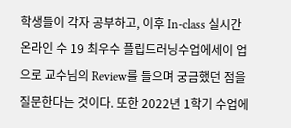학생들이 각자 공부하고, 이후 In-class 실시간 온라인 수 19 최우수 플립드러닝수업에세이 업으로 교수님의 Review를 들으며 궁금했던 점을 질문한다는 것이다. 또한 2022년 1학기 수업에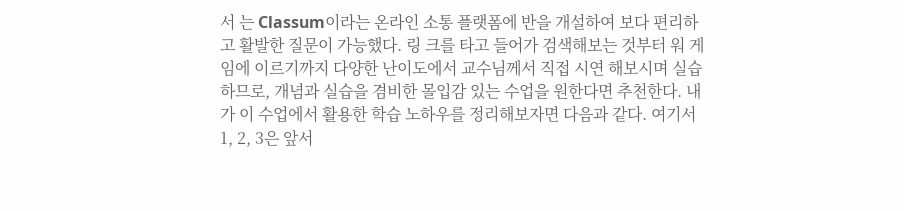서 는 Classum이라는 온라인 소통 플랫폼에 반을 개설하여 보다 편리하고 활발한 질문이 가능했다. 링 크를 타고 들어가 검색해보는 것부터 워 게임에 이르기까지 다양한 난이도에서 교수님께서 직접 시연 해보시며 실습하므로, 개념과 실습을 겸비한 몰입감 있는 수업을 원한다면 추천한다. 내가 이 수업에서 활용한 학습 노하우를 정리해보자면 다음과 같다. 여기서 1, 2, 3은 앞서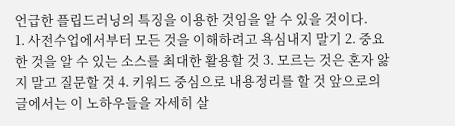언급한 플립드러닝의 특징을 이용한 것임을 알 수 있을 것이다.
1. 사전수업에서부터 모든 것을 이해하려고 욕심내지 말기 2. 중요한 것을 알 수 있는 소스를 최대한 활용할 것 3. 모르는 것은 혼자 앓지 말고 질문할 것 4. 키워드 중심으로 내용정리를 할 것 앞으로의 글에서는 이 노하우들을 자세히 살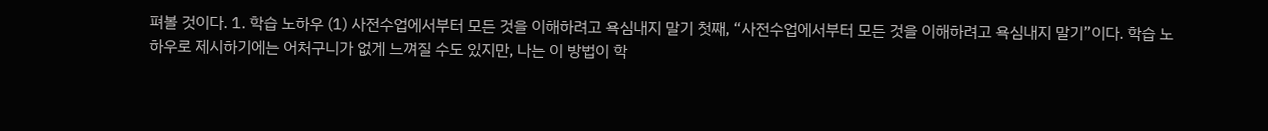펴볼 것이다. 1. 학습 노하우 (1) 사전수업에서부터 모든 것을 이해하려고 욕심내지 말기 첫째, “사전수업에서부터 모든 것을 이해하려고 욕심내지 말기”이다. 학습 노하우로 제시하기에는 어처구니가 없게 느껴질 수도 있지만, 나는 이 방법이 학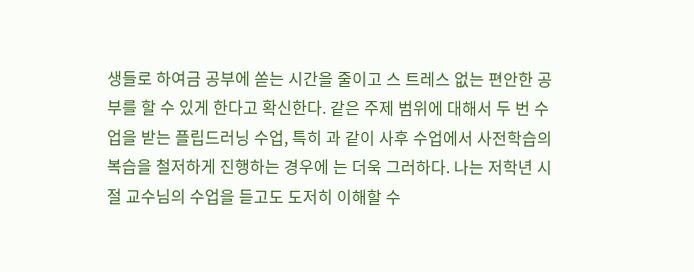생들로 하여금 공부에 쏟는 시간을 줄이고 스 트레스 없는 편안한 공부를 할 수 있게 한다고 확신한다. 같은 주제 범위에 대해서 두 번 수업을 받는 플립드러닝 수업, 특히 과 같이 사후 수업에서 사전학습의 복습을 철저하게 진행하는 경우에 는 더욱 그러하다. 나는 저학년 시절 교수님의 수업을 듣고도 도저히 이해할 수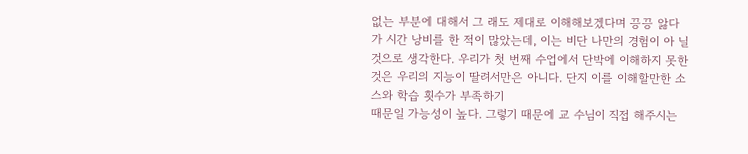없는 부분에 대해서 그 래도 제대로 이해해보겠다며 끙끙 앓다가 시간 낭비를 한 적이 많았는데, 이는 비단 나만의 경험이 아 닐 것으로 생각한다. 우리가 첫 번째 수업에서 단박에 이해하지 못한 것은 우리의 지능이 딸려서만은 아니다. 단지 이를 이해할만한 소스와 학습 횟수가 부족하기
때문일 가능성이 높다. 그렇기 때문에 교 수님이 직접 해주시는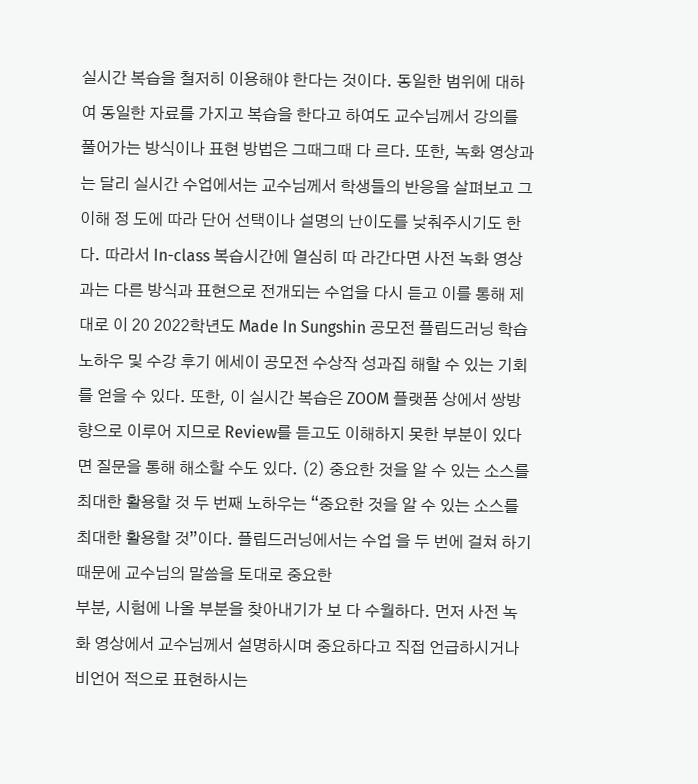실시간 복습을 철저히 이용해야 한다는 것이다. 동일한 범위에 대하여 동일한 자료를 가지고 복습을 한다고 하여도 교수님께서 강의를 풀어가는 방식이나 표현 방법은 그때그때 다 르다. 또한, 녹화 영상과는 달리 실시간 수업에서는 교수님께서 학생들의 반응을 살펴보고 그 이해 정 도에 따라 단어 선택이나 설명의 난이도를 낮춰주시기도 한다. 따라서 In-class 복습시간에 열심히 따 라간다면 사전 녹화 영상과는 다른 방식과 표현으로 전개되는 수업을 다시 듣고 이를 통해 제대로 이 20 2022학년도 Made In Sungshin 공모전 플립드러닝 학습 노하우 및 수강 후기 에세이 공모전 수상작 성과집 해할 수 있는 기회를 얻을 수 있다. 또한, 이 실시간 복습은 ZOOM 플랫폼 상에서 쌍방향으로 이루어 지므로 Review를 듣고도 이해하지 못한 부분이 있다면 질문을 통해 해소할 수도 있다. (2) 중요한 것을 알 수 있는 소스를 최대한 활용할 것 두 번째 노하우는 “중요한 것을 알 수 있는 소스를 최대한 활용할 것”이다. 플립드러닝에서는 수업 을 두 번에 걸쳐 하기 때문에 교수님의 말씀을 토대로 중요한
부분, 시험에 나올 부분을 찾아내기가 보 다 수월하다. 먼저 사전 녹화 영상에서 교수님께서 설명하시며 중요하다고 직접 언급하시거나 비언어 적으로 표현하시는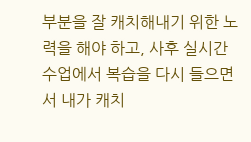부분을 잘 캐치해내기 위한 노력을 해야 하고, 사후 실시간 수업에서 복습을 다시 들으면서 내가 캐치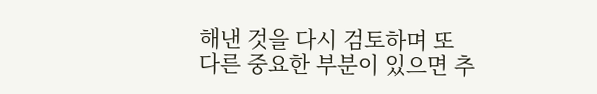해낸 것을 다시 검토하며 또 다른 중요한 부분이 있으면 추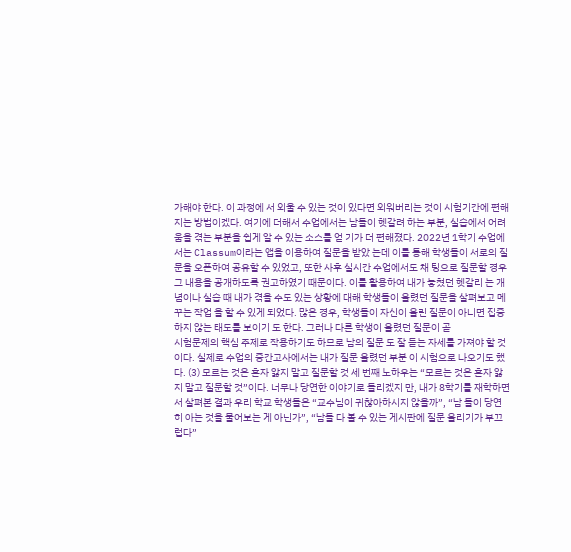가해야 한다. 이 과정에 서 외울 수 있는 것이 있다면 외워버리는 것이 시험기간에 편해지는 방법이겠다. 여기에 더해서 수업에서는 남들이 헷갈려 하는 부분, 실습에서 어려움을 겪는 부분을 쉽게 알 수 있는 소스를 얻 기가 더 편해졌다. 2022년 1학기 수업에서는 Classum이라는 앱을 이용하여 질문을 받았 는데 이를 통해 학생들이 서로의 질문을 오픈하여 공유할 수 있었고, 또한 사후 실시간 수업에서도 채 팅으로 질문할 경우 그 내용을 공개하도록 권고하였기 때문이다. 이를 활용하여 내가 놓쳤던 헷갈리 는 개념이나 실습 때 내가 겪을 수도 있는 상황에 대해 학생들이 올렸던 질문을 살펴보고 메꾸는 작업 을 할 수 있게 되었다. 많은 경우, 학생들이 자신이 올린 질문이 아니면 집중하지 않는 태도를 보이기 도 한다. 그러나 다른 학생이 올렸던 질문이 곧
시험문제의 핵심 주제로 작용하기도 하므로 남의 질문 도 잘 듣는 자세를 가져야 할 것이다. 실제로 수업의 중간고사에서는 내가 질문 올렸던 부분 이 시험으로 나오기도 했다. (3) 모르는 것은 혼자 앓지 말고 질문할 것 세 번째 노하우는 “모르는 것은 혼자 앓지 말고 질문할 것”이다. 너무나 당연한 이야기로 들리겠지 만, 내가 8학기를 재학하면서 살펴본 결과 우리 학교 학생들은 “교수님이 귀찮아하시지 않을까”, “남 들이 당연히 아는 것을 물어보는 게 아닌가”, “남들 다 볼 수 있는 게시판에 질문 올리기가 부끄럽다”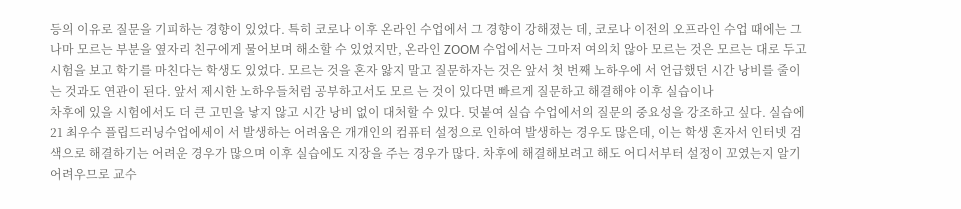등의 이유로 질문을 기피하는 경향이 있었다. 특히 코로나 이후 온라인 수업에서 그 경향이 강해졌는 데, 코로나 이전의 오프라인 수업 때에는 그나마 모르는 부분을 옆자리 친구에게 물어보며 해소할 수 있었지만, 온라인 ZOOM 수업에서는 그마저 여의치 않아 모르는 것은 모르는 대로 두고 시험을 보고 학기를 마친다는 학생도 있었다. 모르는 것을 혼자 앓지 말고 질문하자는 것은 앞서 첫 번째 노하우에 서 언급했던 시간 낭비를 줄이는 것과도 연관이 된다. 앞서 제시한 노하우들처럼 공부하고서도 모르 는 것이 있다면 빠르게 질문하고 해결해야 이후 실습이나
차후에 있을 시험에서도 더 큰 고민을 낳지 않고 시간 낭비 없이 대처할 수 있다. 덧붙여 실습 수업에서의 질문의 중요성을 강조하고 싶다. 실습에 21 최우수 플립드러닝수업에세이 서 발생하는 어려움은 개개인의 컴퓨터 설정으로 인하여 발생하는 경우도 많은데, 이는 학생 혼자서 인터넷 검색으로 해결하기는 어려운 경우가 많으며 이후 실습에도 지장을 주는 경우가 많다. 차후에 해결해보려고 해도 어디서부터 설정이 꼬였는지 알기 어려우므로 교수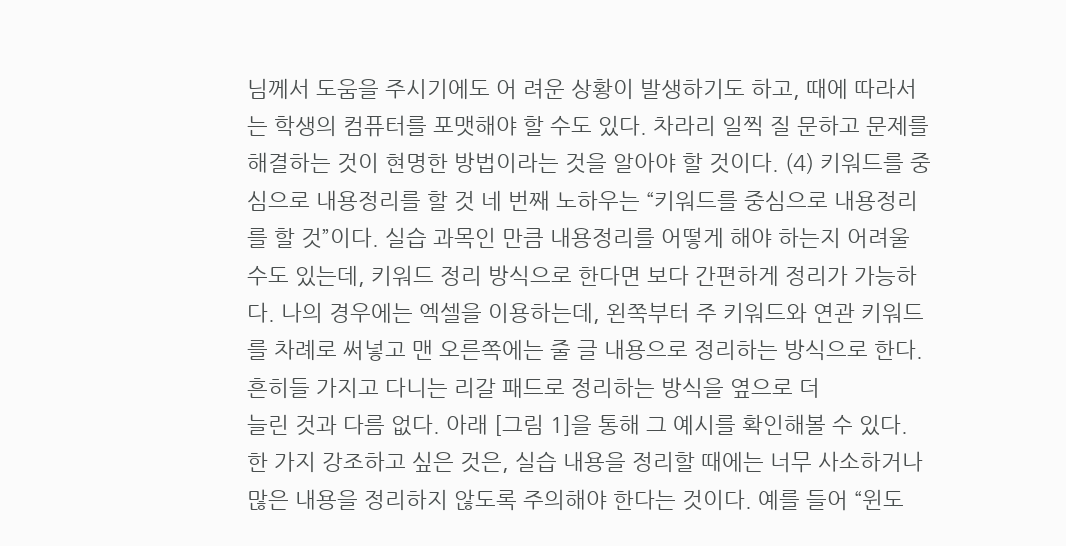님께서 도움을 주시기에도 어 려운 상황이 발생하기도 하고, 때에 따라서는 학생의 컴퓨터를 포맷해야 할 수도 있다. 차라리 일찍 질 문하고 문제를 해결하는 것이 현명한 방법이라는 것을 알아야 할 것이다. (4) 키워드를 중심으로 내용정리를 할 것 네 번째 노하우는 “키워드를 중심으로 내용정리를 할 것”이다. 실습 과목인 만큼 내용정리를 어떻게 해야 하는지 어려울 수도 있는데, 키워드 정리 방식으로 한다면 보다 간편하게 정리가 가능하다. 나의 경우에는 엑셀을 이용하는데, 왼쪽부터 주 키워드와 연관 키워드를 차례로 써넣고 맨 오른쪽에는 줄 글 내용으로 정리하는 방식으로 한다. 흔히들 가지고 다니는 리갈 패드로 정리하는 방식을 옆으로 더
늘린 것과 다름 없다. 아래 [그림 1]을 통해 그 예시를 확인해볼 수 있다. 한 가지 강조하고 싶은 것은, 실습 내용을 정리할 때에는 너무 사소하거나 많은 내용을 정리하지 않도록 주의해야 한다는 것이다. 예를 들어 “윈도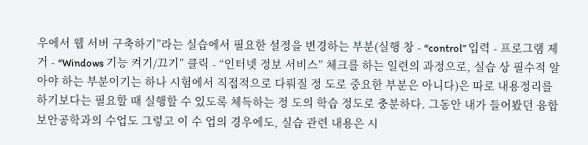우에서 웹 서버 구축하기”라는 실습에서 필요한 설정을 변경하는 부분(실행 창 - “control” 입력 - 프로그램 제거 - “Windows 기능 켜기/끄기” 클릭 - “인터넷 정보 서비스” 체크를 하는 일련의 과정으로, 실습 상 필수적 알아야 하는 부분이기는 하나 시험에서 직접적으로 다뤄질 정 도로 중요한 부분은 아니다)은 따로 내용정리를 하기보다는 필요할 때 실행할 수 있도록 체득하는 정 도의 학습 정도로 충분하다. 그동안 내가 들어봤던 융합보안공학과의 수업도 그렇고 이 수 업의 경우에도, 실습 관련 내용은 시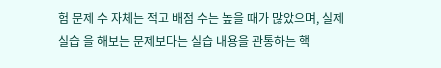험 문제 수 자체는 적고 배점 수는 높을 때가 많았으며, 실제 실습 을 해보는 문제보다는 실습 내용을 관통하는 핵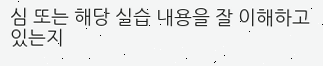심 또는 해당 실습 내용을 잘 이해하고 있는지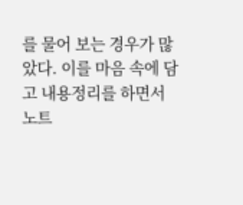를 물어 보는 경우가 많았다. 이를 마음 속에 담고 내용정리를 하면서 노트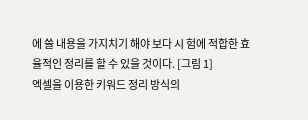에 쓸 내용을 가지치기 해야 보다 시 험에 적합한 효율적인 정리를 할 수 있을 것이다. [그림 1]
엑셀을 이용한 키워드 정리 방식의